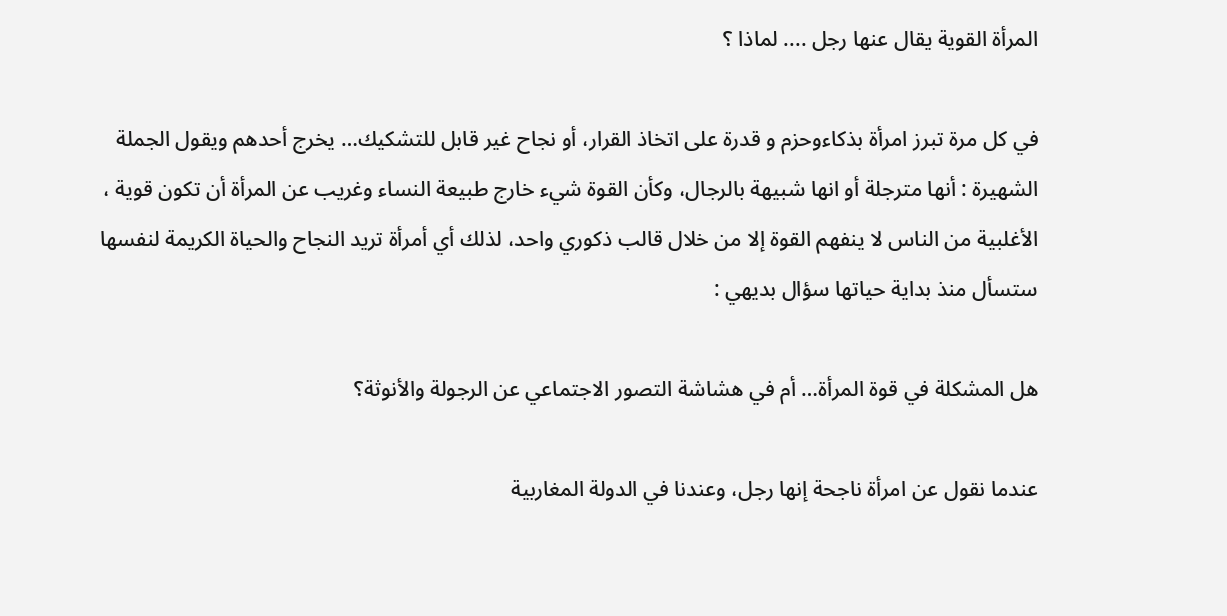المرأة القوية يقال عنها رجل .... لماذا ؟

في كل مرة تبرز امرأة بذكاءوحزم و قدرة على اتخاذ القرار، أو نجاح غير قابل للتشكيك… يخرج أحدهم ويقول الجملة الشهيرة : أنها مترجلة أو انها شبيهة بالرجال، وكأن القوة شيء خارج طبيعة النساء وغريب عن المرأة أن تكون قوية ، الأغلبية من الناس لا ينفهم القوة إلا من خلال قالب ذكوري واحد، لذلك أي أمرأة تريد النجاح والحياة الكريمة لنفسها ستسأل منذ بداية حياتها سؤال بديهي :

هل المشكلة في قوة المرأة… أم في هشاشة التصور الاجتماعي عن الرجولة والأنوثة؟

عندما نقول عن امرأة ناجحة إنها رجل، وعندنا في الدولة المغاربية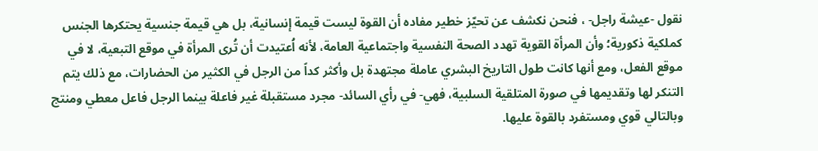نقول -عيشة راجل- ، فنحن نكشف عن تحيّز خطير مفاده أن القوة ليست قيمة إنسانية، بل هي قيمة جنسية يحتكرها الجنس كملكية ذكورية؛ وأن المرأة القوية تهدد الصحة النفسية واجتماعية العامة، لأنه اُعتيدت أن تُرى المرأة في موقع التبعية، لا في موقع الفعل، ومع أنها كانت طول التاريخ البشري عاملة مجتهدة بل وأكثر كداً من الرجل في الكثير من الحضارات، مع ذلك يتم التنكر لها وتقديمها في صورة المتلقية السلبية، فهي- في رأي السائد- مجرد مستقبلة غير فاعلة بينما الرجل فاعل معطي ومنتج وبالتالي قوي ومستفرد بالقوة عليها.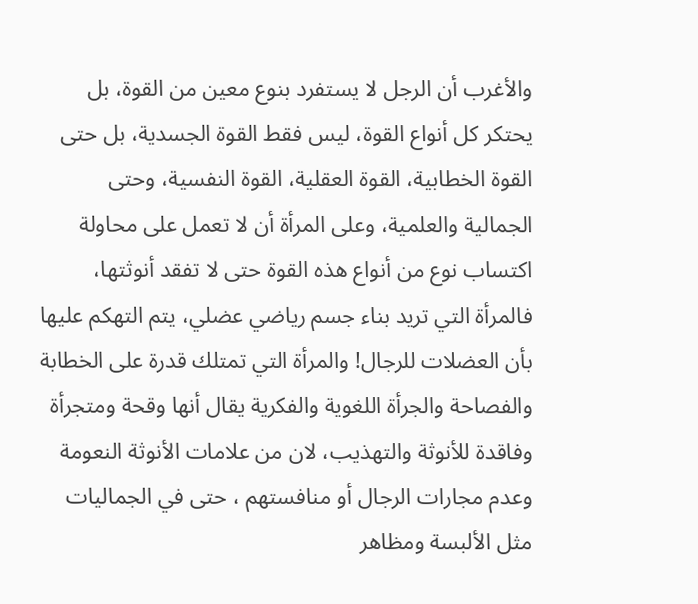والأغرب أن الرجل لا يستفرد بنوع معين من القوة، بل يحتكر كل أنواع القوة، ليس فقط القوة الجسدية، بل حتى القوة الخطابية، القوة العقلية، القوة النفسية، وحتى الجمالية والعلمية، وعلى المرأة أن لا تعمل على محاولة اكتساب نوع من أنواع هذه القوة حتى لا تفقد أنوثتها، فالمرأة التي تريد بناء جسم رياضي عضلي، يتم التهكم عليها بأن العضلات للرجال! والمرأة التي تمتلك قدرة على الخطابة والفصاحة والجرأة اللغوية والفكرية يقال أنها وقحة ومتجرأة وفاقدة للأنوثة والتهذيب، لان من علامات الأنوثة النعومة وعدم مجارات الرجال أو منافستهم ، حتى في الجماليات مثل الألبسة ومظاهر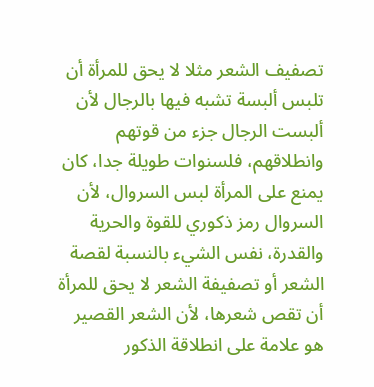تصفيف الشعر مثلا لا يحق للمرأة أن تلبس ألبسة تشبه فيها بالرجال لأن ألبست الرجال جزء من قوتهم وانطلاقهم، فلسنوات طويلة جدا، كان يمنع على المرأة لبس السروال، لأن السروال رمز ذكوري للقوة والحرية والقدرة، نفس الشيء بالنسبة لقصة الشعر أو تصفيفة الشعر لا يحق للمرأة أن تقص شعرها، لأن الشعر القصير هو علامة على انطلاقة الذكور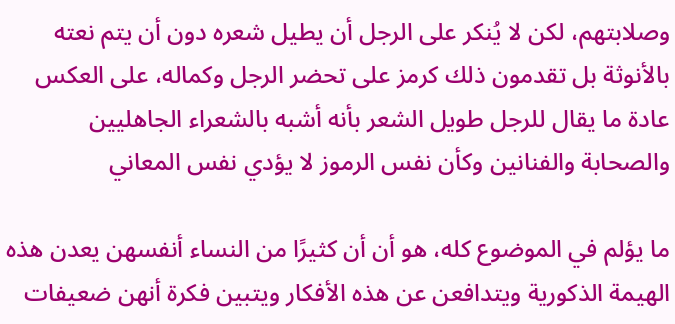وصلابتهم، لكن لا يُنكر على الرجل أن يطيل شعره دون أن يتم نعته بالأنوثة بل تقدمون ذلك كرمز على تحضر الرجل وكماله، على العكس عادة ما يقال للرجل طويل الشعر بأنه أشبه بالشعراء الجاهليين والصحابة والفنانين وكأن نفس الرموز لا يؤدي نفس المعاني

ما يؤلم في الموضوع كله، هو أن أن كثيرًا من النساء أنفسهن يعدن هذه الهيمة الذكورية ويتدافعن عن هذه الأفكار ويتبين فكرة أنهن ضعيفات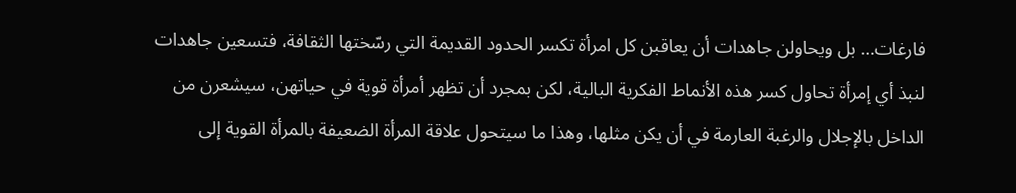فارغات… بل ويحاولن جاهدات أن يعاقبن كل امرأة تكسر الحدود القديمة التي رسّختها الثقافة، فتسعين جاهدات لنبذ أي إمرأة تحاول كسر هذه الأنماط الفكرية البالية، لكن بمجرد أن تظهر أمرأة قوية في حياتهن، سيشعرن من الداخل بالإجلال والرغبة العارمة في أن يكن مثلها، وهذا ما سيتحول علاقة المرأة الضعيفة بالمرأة القوية إلى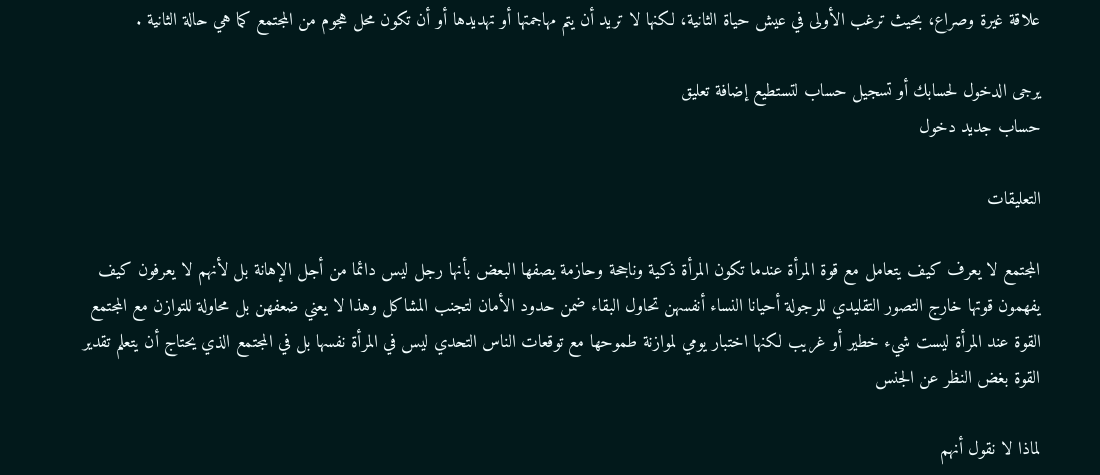علاقة غيرة وصراع، بحيث ترغب الأولى في عيش حياة الثانية، لكنها لا تريد أن يتم مهاجمتها أو تهديدها أو أن تكون محل هجوم من المجتمع كما هي حالة الثانية .

يرجى الدخول لحسابك أو تسجيل حساب لتستطيع إضافة تعليق
حساب جديد دخول

التعليقات

المجتمع لا يعرف كيف يتعامل مع قوة المرأة عندما تكون المرأة ذكية وناجحة وحازمة يصفها البعض بأنها رجل ليس دائما من أجل الإهانة بل لأنهم لا يعرفون كيف يفهمون قوتها خارج التصور التقليدي للرجولة أحيانا النساء أنفسهن تحاول البقاء ضمن حدود الأمان لتجنب المشاكل وهذا لا يعني ضعفهن بل محاولة للتوازن مع المجتمع القوة عند المرأة ليست شيء خطير أو غريب لكنها اختبار يومي لموازنة طموحها مع توقعات الناس التحدي ليس في المرأة نفسها بل في المجتمع الذي يحتاج أن يتعلم تقدير القوة بغض النظر عن الجنس

لماذا لا نقول أنهم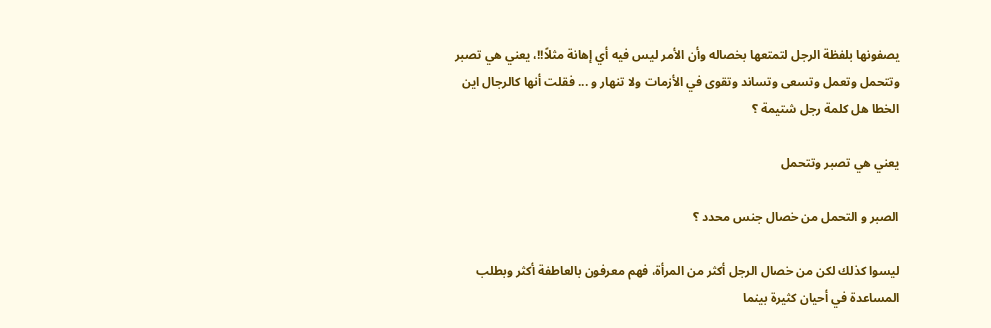يصفونها بلفظة الرجل لتمتعها بخصاله وأن الأمر ليس فيه أي إهانة مثلاً!!، يعني هي تصبر وتتحمل وتعمل وتسعى وتساند وتقوى في الأزمات ولا تنهار و ... فقلت أنها كالرجال اين الخطا هل كلمة رجل شتيمة ؟

يعني هي تصبر وتتحمل

الصبر و التحمل من خصال جنس محدد ؟

ليسوا كذلك لكن من خصال الرجل أكثر من المرأة، فهم معرفون بالعاطفة أكثر وبطلب المساعدة في أحيان كثيرة بينما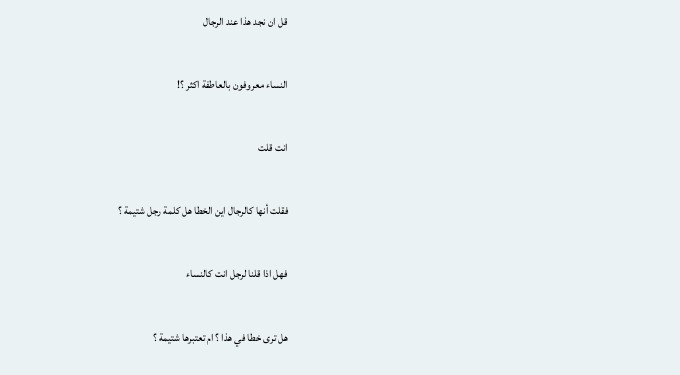قل ان نجد هذا عند الرجال

النساء معروفون بالعاطفة اكثر ؟!

انت قلت

فقلت أنها كالرجال اين الخطا هل كلمة رجل شتيمة ؟

فهل اذا قلنا لرجل انت كالنساء

هل ترى خطا في هذا ؟ ام تعتبرها شتيمة ؟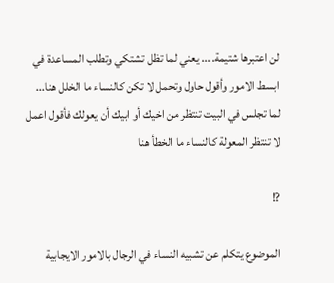لن اعتبرها شتيمة.... يعني لما تظل تشتكي وتطلب المساعدة في ابسط الامور وأقول حاول وتحمل لا تكن كالنساء ما الخلل هنا... لما تجلس في البيت تنتظر من اخيك أو ابيك أن يعولك فأقول اعمل لا تنتظر المعولة كالنساء ما الخطأ هنا

?!

الموضوع يتكلم عن تشبيه النساء في الرجال بالامور الايجابية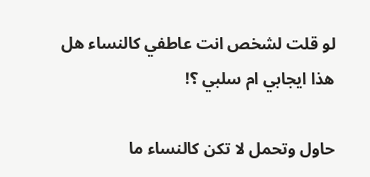لو قلت لشخص انت عاطفي كالنساء هل هذا ايجابي ام سلبي ؟!

حاول وتحمل لا تكن كالنساء ما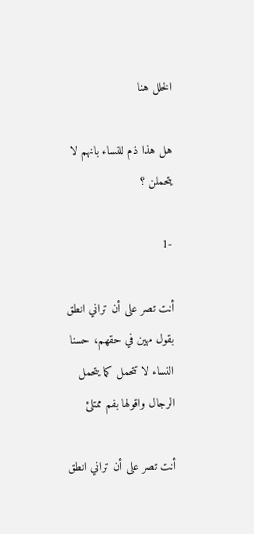الخلل هنا

هل هذا ذم للنساء بانهم لا يتحملن ؟

-1

أنت تصر على أن تراني انطق بقول مهين في حقهم، حسنا النساء لا تتحمل كما يتحمل الرجال واقولها بفم ممتلئ

أنت تصر على أن تراني انطق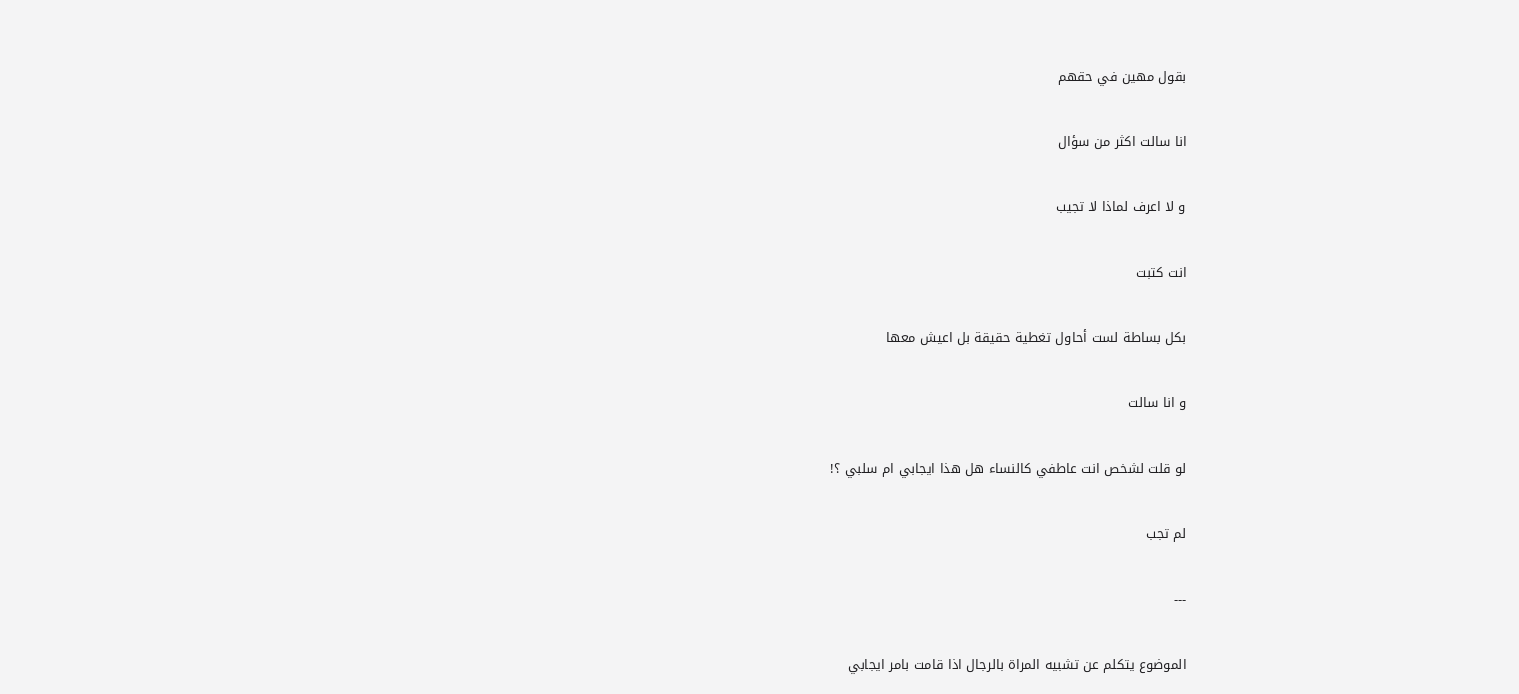بقول مهين في حقهم

انا سالت اكثر من سؤال

و لا اعرف لماذا لا تجيب

انت كتبت

بكل بساطة لست أحاول تغطية حقيقة بل اعيش معها

و انا سالت

لو قلت لشخص انت عاطفي كالنساء هل هذا ايجابي ام سلبي ؟!

لم تجب

---

الموضوع يتكلم عن تشبيه المراة بالرجال اذا قامت بامر ايجابي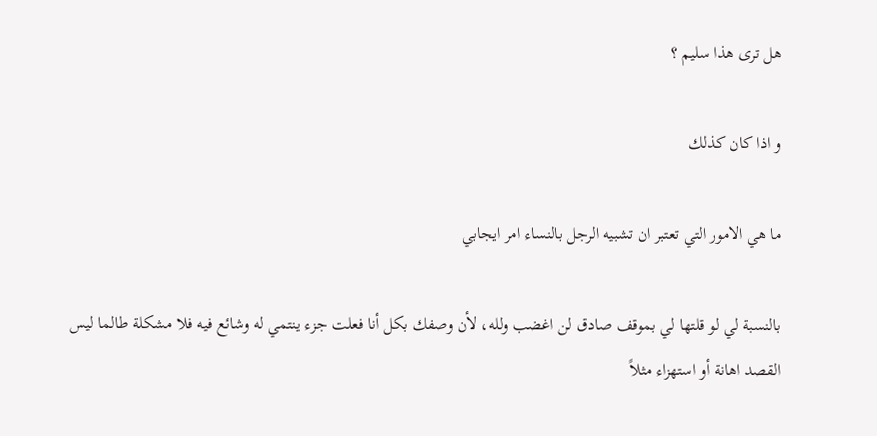هل ترى هذا سليم ؟

و اذا كان كذلك

ما هي الامور التي تعتبر ان تشبيه الرجل بالنساء امر ايجابي

بالنسبة لي لو قلتها لي بموقف صادق لن اغضب ولله، لأن وصفك بكل أنا فعلت جزء ينتمي له وشائع فيه فلا مشكلة طالما ليس القصد اهانة أو استهزاء مثلاً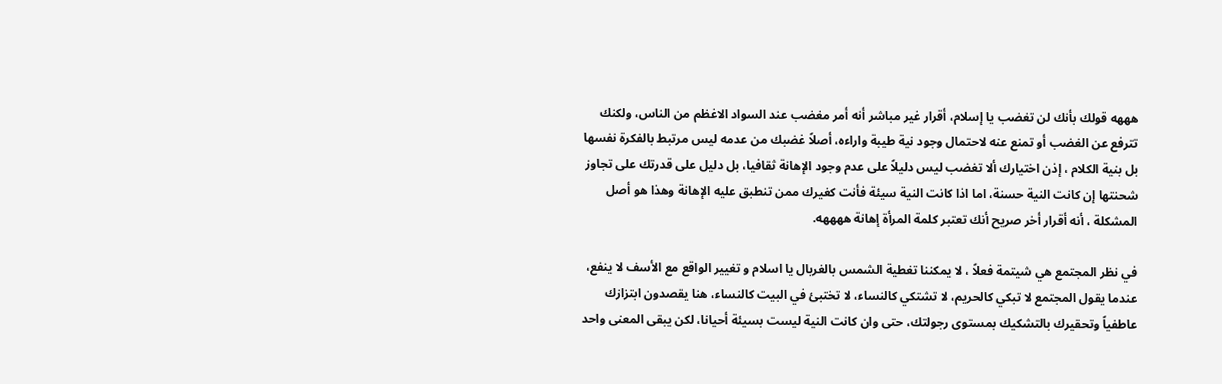هههه قولك بأنك لن تغضب يا إسلام، أقرار غير مباشر أنه أمر مغضب عند السواد الاغظم من الناس، ولكنك تترفع عن الغضب أو تمنع عنه لاحتمال وجود نية طيبة واراءه، أصلاً غضبك من عدمه ليس مرتبط بالفكرة نفسها بل بنية الكلام ، إذن اختيارك ألا تغضب ليس دليلاً على عدم وجود الإهانة ثقافيا، بل دليل على قدرتك على تجاوز شحنتها إن كانت النية حسنة، اما اذا كانت النية سيئة فأنت كغيرك ممن تنطبق عليه الإهانة وهذا هو أصل المشكلة ، أنه أقرار أخر صريح أنك تعتبر كلمة المرأة إهانة ههههه.

في نظر المجتمع هي شيتمة فعلاً ، لا يمكننا تغطية الشمس بالغربال يا اسلام و تغيير الواقع مع الأسف لا ينفع، عندما يقول المجتمع لا تبكي كالحريم، لا تشتكي كالنساء، لا تختبئ في البيت كالنساء، هنا يقصدون ابتزازك عاطفياً وتحقيرك بالتشكيك بمستوى رجولتك، حتى وان كانت النية ليست بسيئة أحيانا، لكن يبقى المعنى واحد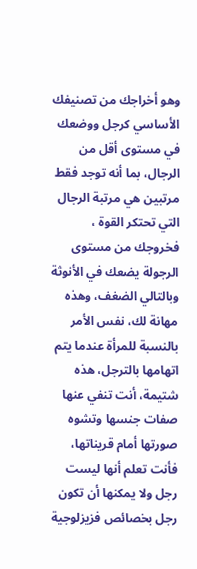وهو أخراجك من تصنيفك الأساسي كرجل ووضعك في مستوى أقل من الرجال، بما أنه توجد فقط مرتبين هي مرتبة الرجال التي تحتكر القوة ، فخروجك من مستوى الرجولة يضعك في الأنوثة وبالتالي الضغف، وهذه مهانة لك، نفس الأمر بالنسبة للمرأة عندما يتم اتهامها بالترجل، هذه شتيمة، أنت تنفي عنها صفات جنسها وتشوه صورتها أمام قريناتها، فأنت تعلم أنها ليست رجل ولا يمكنها أن تكون رجل بخصائص فزيزلوجية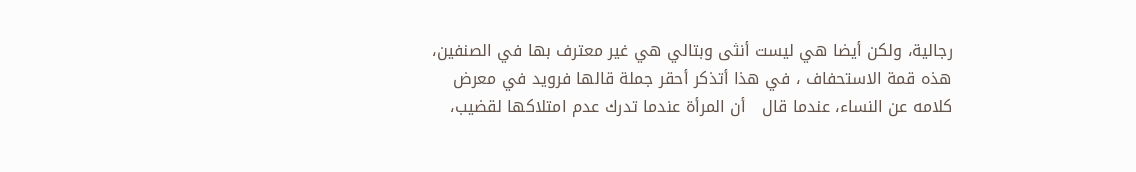رجالية، ولكن أيضا هي ليست أنثى وبتالي هي غير معترف بها في الصنفين، هذه قمة الاستحفاف ، في هذا أتذكر أحقر جملة قالها فرويد في معرض كلامه عن النساء، عندما قال   أن المرأة عندما تدرك عدم امتلاكها لقضيب،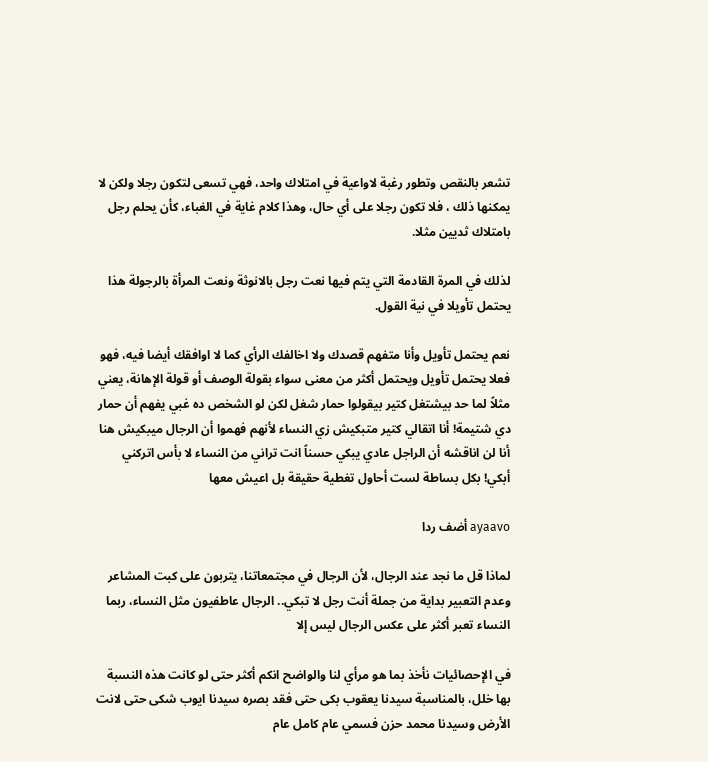تشعر بالنقص وتطور رغبة لاواعية في امتلاك واحد، فهي تسعى لتكون رجلا ولكن لا يمكنها ذلك ، فلا تكون رجلا على أي حال، وهذا كلام غاية في الغباء، كأن يحلم رجل بامتلاك ثديين مثلا.

لذلك في المرة القادمة التي يتم فيها نعت رجل بالانوثة ونعت المرأة بالرجولة هذا يحتمل تأويلا في نية القول.

نعم يحتمل تأويل وأنا متفهم قصدك ولا اخالفك الرأي كما لا اوافقك أيضا فيه، فهو فعلا يحتمل تأويل ويحتمل أكثر من معنى سواء بقولة الوصف أو قولة الإهانة، يعني مثلاً لما حد بيشتغل كتير بيقولوا حمار شغل لكن لو الشخص ده غبي يفهم أن حمار دي شتيمة! أنا اتقالي كتير متبكيش زي النساء لأنهم فهموا أن الرجال ميبكيش هنا أنا لن اناقشه أن الراجل عادي يبكي حسناً انت تراني من النساء لا بأس اتركني أبكي! بكل بساطة لست أحاول تغطية حقيقة بل اعيش معها

ayaavo أضف ردا

لماذا قل ما نجد عند الرجال، لأن الرجال في مجتمعاتنا، يتربون على كبت المشاعر وعدم التعبير بداية من جملة أنت رجل لا تبكي.. الرجال عاطفيون مثل النساء، ربما النساء تعبر أكثر على عكس الرجال ليس إلا

في الإحصائيات نأخذ بما هو مرأي لنا والواضح انكم أكثر حتى لو كانت هذه النسبة بها خلل، بالمناسبة سيدنا يعقوب بكى حتى فقد بصره سيدنا ايوب شكى حتى لانت الأرض وسيدنا محمد حزن فسمي عام كامل عام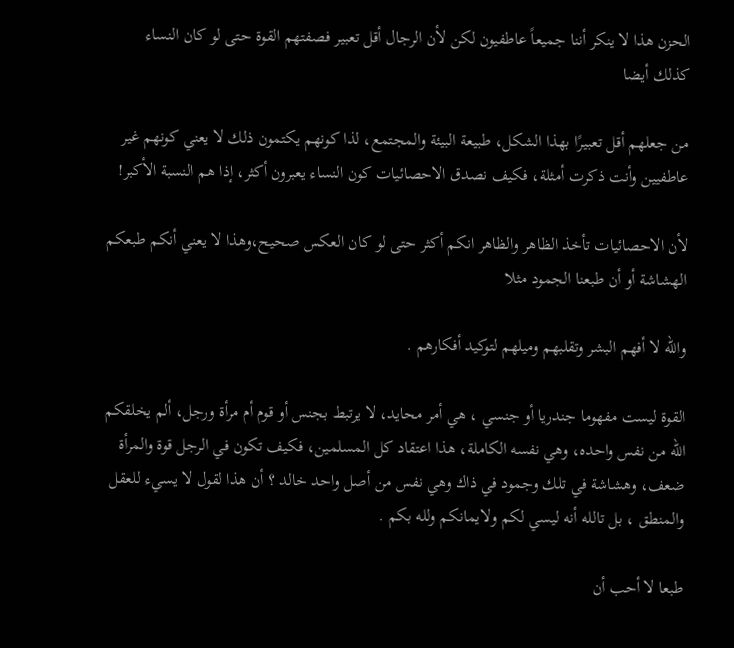الحزن هذا لا ينكر أننا جميعاً عاطفيون لكن لأن الرجال أقل تعبير فصفتهم القوة حتى لو كان النساء كذلك أيضا

من جعلهم أقل تعبيرًا بهذا الشكل، طبيعة البيئة والمجتمع، لذا كونهم يكتمون ذلك لا يعني كونهم غير عاطفيين وأنت ذكرت أمثلة، فكيف نصدق الاحصائيات كون النساء يعبرون أكثر، إذا هم النسبة الأكبر!

لأن الاحصائيات تأخذ الظاهر والظاهر انكم أكثر حتى لو كان العكس صحيح،وهذا لا يعني أنكم طبعكم الهشاشة أو أن طبعنا الجمود مثلا

والله لا أفهم البشر وتقلبهم وميلهم لتوكيد أفكارهم .

القوة ليست مفهوما جندريا أو جنسي ، هي أمر محايد، لا يرتبط بجنس أو قوم أم مرأة ورجل، ألم يخلقكم الله من نفس واحده، وهي نفسه الكاملة، هذا اعتقاد كل المسلمين، فكيف تكون في الرجل قوة والمرأة ضعف، وهشاشة في تلك وجمود في ذاك وهي نفس من أصل واحد خالد ؟ أن هذا لقول لا يسيء للعقل والمنطق ، بل تالله أنه ليسي لكم ولايمانكم ولله بكم .

طبعا لا أحب أن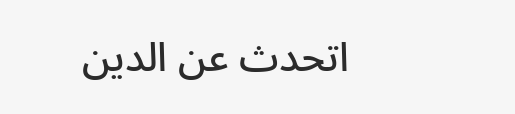اتحدث عن الدين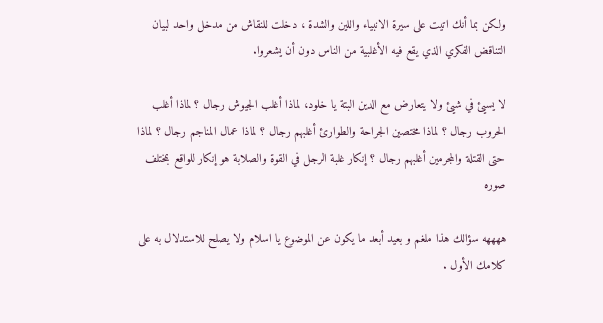ولكن بما أنك اتيت على سيرة الانبياء واللين والشدة ، دخلت للنقاش من مدخل واحد لبيان التناقض الفكري الذي يقع فيه الأغلبية من الناس دون أن يشعروا.

لا يسيئ في شيئ ولا يتعارض مع الدين البتة يا خلود، لماذا أغلب الجيوش رجال ؟ لماذا أغلب الحروب رجال ؟ لماذا مختصين الجراحة والطوارئ أغلبهم رجال ؟ لماذا عمال المناجم رجال ؟ لماذا حتى القتلة والمجرمين أغلبهم رجال ؟ إنكار غلبة الرجل في القوة والصلابة هو إنكار للواقع بمختلف صوره

ههههه سؤالك هذا ملغم و بعيد أبعد ما يكون عن الموضوع يا اسلام ولا يصلح للاستدلال به على كلامك الأول .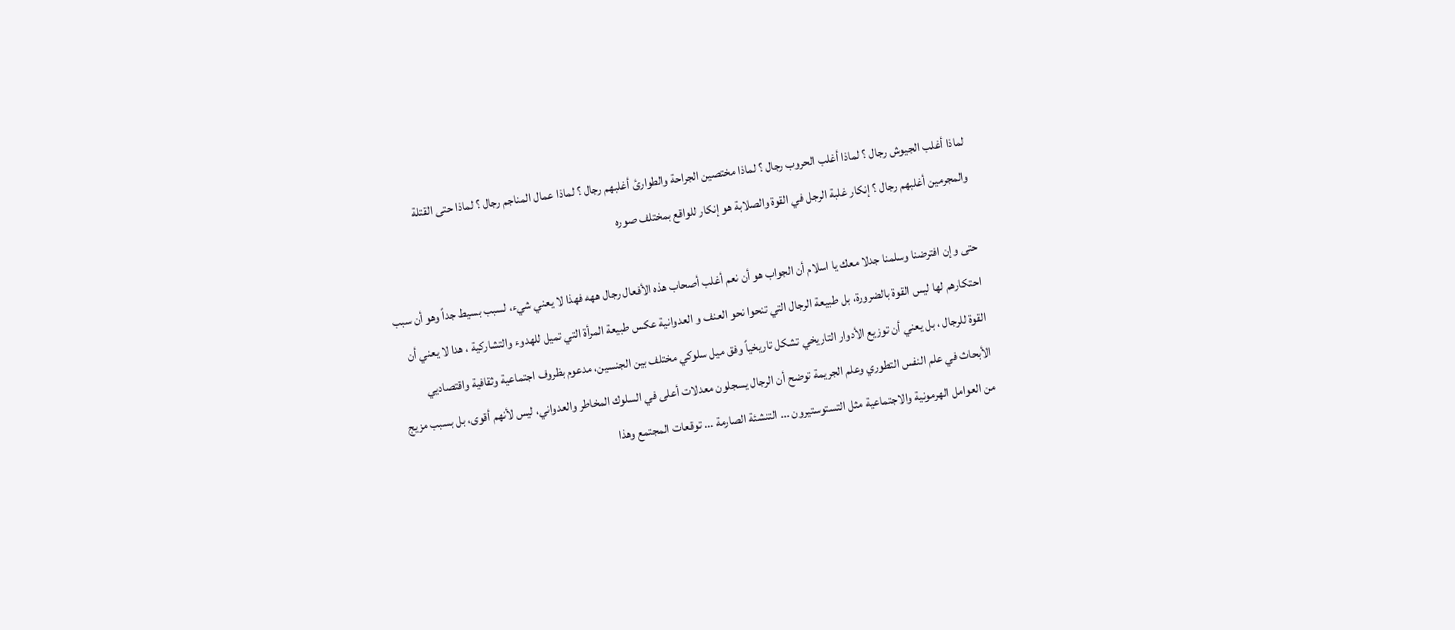لماذا أغلب الجيوش رجال ؟ لماذا أغلب الحروب رجال ؟ لماذا مختصين الجراحة والطوارئ أغلبهم رجال ؟ لماذا عمال المناجم رجال ؟ لماذا حتى القتلة والمجرمين أغلبهم رجال ؟ إنكار غلبة الرجل في القوة والصلابة هو إنكار للواقع بمختلف صوره

حتى وإن افترضنا وسلمنا جدلا معك يا اسلام أن الجواب هو أن نعم أغلب أصحاب هذه الأفعال رجال ههه فهذا لا يعني شيء، لسبب بسيط جداً وهو أن سبب احتكارهم لها ليس القوة بالضرورة، بل طبيعة الرجال التي تنحوا نحو العنف و العدوانية عكس طبيعة المرأة التي تميل للهدوء والتشاركية ، هدا لا يعني أن القوة للرجال ، بل يعني أن توزيع الأدوار التاريخي تشكل تاريخياً وفق ميل سلوكي مختلف بين الجنسين، مدعوم بظروف اجتماعية وثقافية واقتصاديي الأبحاث في علم النفس التطوري وعلم الجريمة توضح أن الرجال يسجلون معدلات أعلى في السلوك المخاطر والعدواني، ليس لأنهم أقوى، بل بسبب مزيج من العوامل الهرمونية والاجتماعية مثل التستوستيرون ... التنشئة الصارمة ... توقعات المجتمع وهذا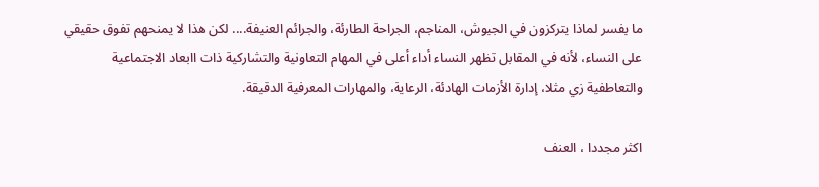ما يفسر لماذا يتركزون في الجيوش، المناجم، الجراحة الطارئة، والجرائم العنيفة.... لكن هذا لا يمنحهم تفوق حقيقي على النساء، لأنه في المقابل تظهر النساء أداء أعلى في المهام التعاونية والتشاركية ذات اابعاد الاجتماعية والتعاطفية زي مثلا، إدارة الأزمات الهادئة، الرعاية، والمهارات المعرفية الدقيقة.

اكثر مجددا ، العنف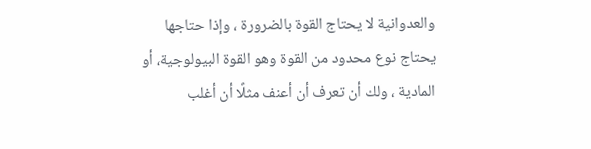والعدوانية لا يحتاج القوة بالضرورة ، وإذا حتاجها يحتاج نوع محدود من القوة وهو القوة البيولوجية، أو المادية ، ولك أن تعرف أن أعنف مثلًا أن أغلب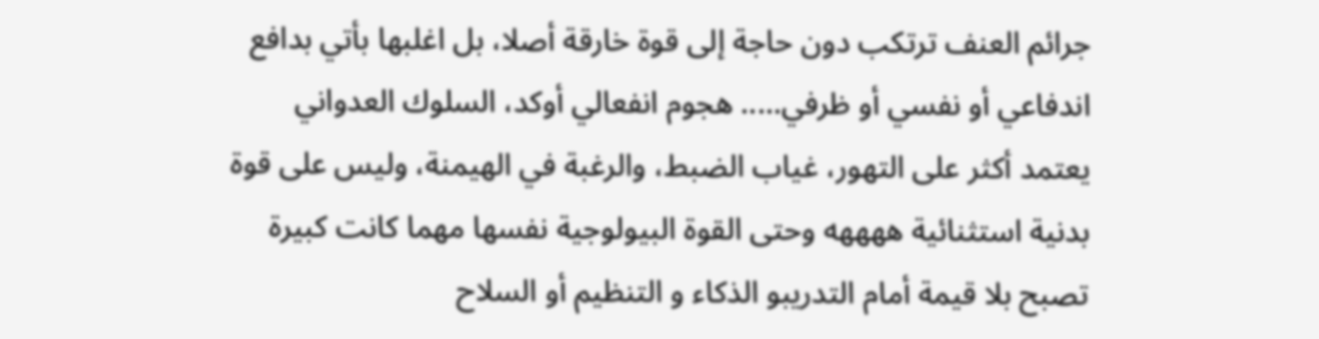جرائم العنف ترتكب دون حاجة إلى قوة خارقة أصلا، بل اغلبها بأتي بدافع اندفاعي أو نفسي أو ظرفي..... هجوم انفعالي أوكد، السلوك العدواني يعتمد أكثر على التهور، غياب الضبط، والرغبة في الهيمنة، وليس على قوة بدنية استثنائية ههههه وحتى القوة البيولوجية نفسها مهما كانت كبيرة تصبح بلا قيمة أمام التدريبو الذكاء و التنظيم أو السلاح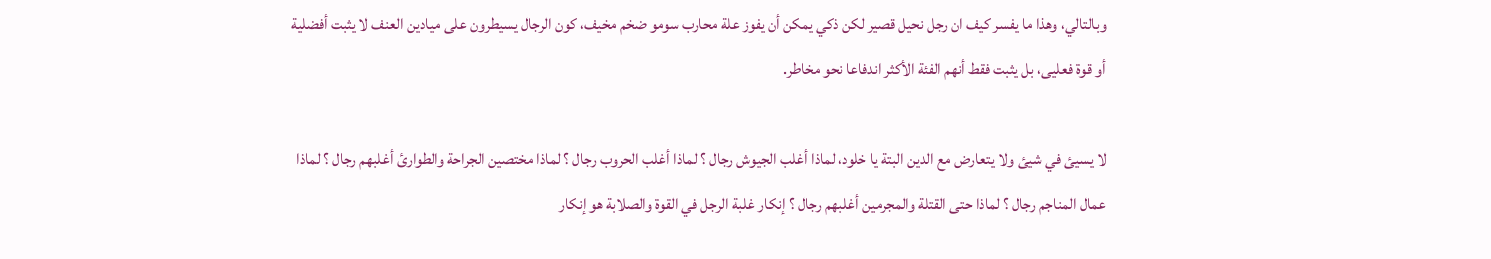وبالتالي، وهذا ما يفسر كيف ان رجل نحيل قصير لكن ذكي يمكن أن يفوز علة محارب سومو ضخم مخيف، كون الرجال يسيطرون على ميادين العنف لا يثبت أفضلية أو قوة فعليى، بل يثبت فقط أنهم الفئة الأكثر اندفاعا نحو مخاطر.

لا يسيئ في شيئ ولا يتعارض مع الدين البتة يا خلود، لماذا أغلب الجيوش رجال ؟ لماذا أغلب الحروب رجال ؟ لماذا مختصين الجراحة والطوارئ أغلبهم رجال ؟ لماذا عمال المناجم رجال ؟ لماذا حتى القتلة والمجرمين أغلبهم رجال ؟ إنكار غلبة الرجل في القوة والصلابة هو إنكار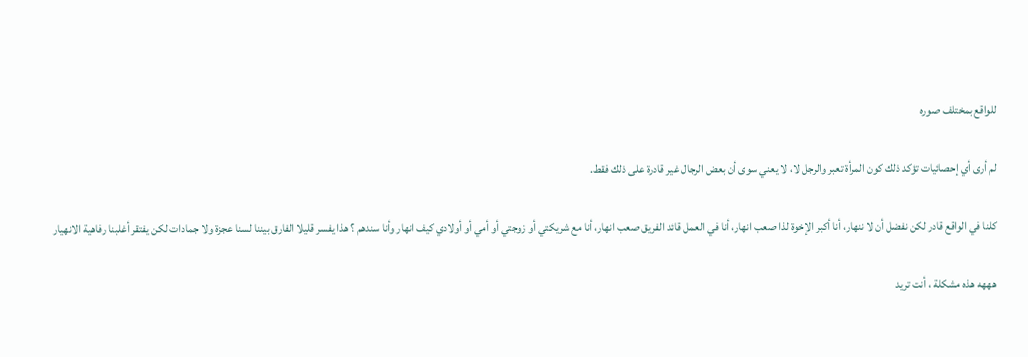للواقع بمختلف صوره

لم أرى أي إحصائيات تؤكد ذلك كون المرأة تعبر والرجل لا، لا يعني سوى أن بعض الرجال غير قادرة على ذلك فقط.

كلنا في الواقع قادر لكن نفضل أن لا ننهار، أنا أكبر الإخوة لذا صعب انهار، أنا في العمل قائد الفريق صعب انهار، أنا مع شريكتي أو زوجتي أو أمي أو أولادي كيف انهار وأنا سندهم ؟ هذا يفسر قليلا الفارق بيننا لسنا عجزة ولا جمادات لكن يفتقر أغلبنا رفاهية الانهيار

هههه هذه مشكلة ، أنت تريد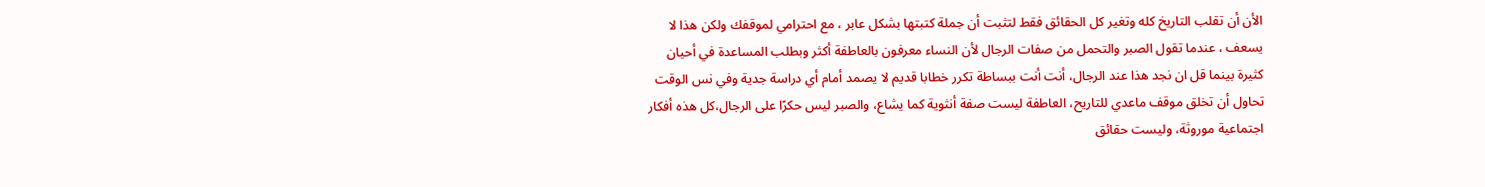الأن أن تقلب التاريخ كله وتغير كل الحقائق فقط لتثبت أن جملة كتبتها بشكل عابر ، مع احترامي لموقفك ولكن هذا لا يسعف ، عندما تقول الصبر والتحمل من صفات الرجال لأن النساء معرفون بالعاطفة أكثر وبطلب المساعدة في أحيان كثيرة بينما قل ان نجد هذا عند الرجال، أنت أنت ببساطة تكرر خطابا قديم لا يصمد أمام أي دراسة جدية وفي نس الوقت تحاول أن تخلق موقف ماعدي للتاريح، العاطفة ليست صفة أنثوية كما يشاع، والصبر ليس حكرًا على الرجال،كل هذه أفكار اجتماعية موروثة، وليست حقائق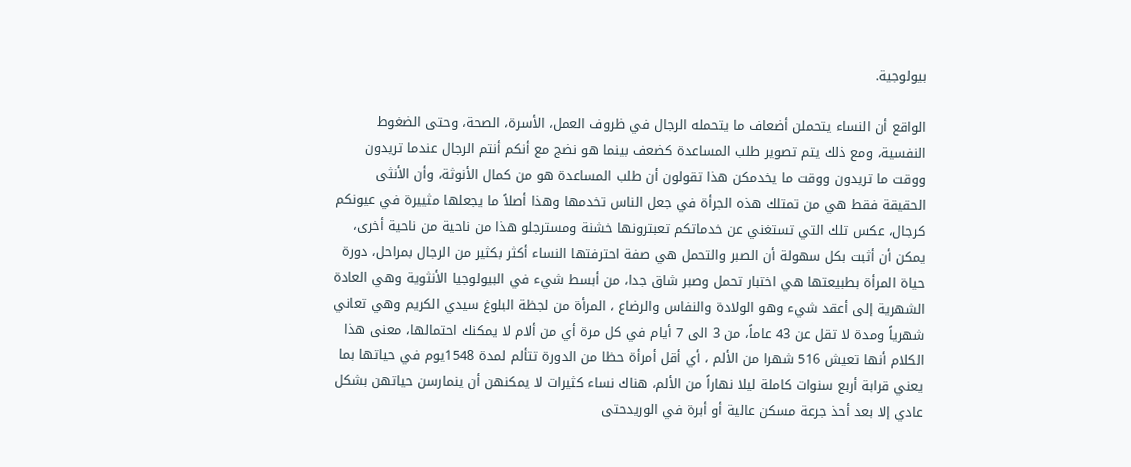بيولوجية.

الواقع أن النساء يتحملن أضعاف ما يتحمله الرجال في ظروف العمل، الأسرة، الصحة، وحتى الضغوط النفسية، ومع ذلك يتم تصوير طلب المساعدة كضعف بينما هو نضج مع أنكم أنتم الرجال عندما تريدون ووقت ما تريدون ووقت ما يخدمكن هذا تقولون أن طلب المساعدة هو من كمال الأنوثة، وأن الأنثى الحقيقة فقط هي من تمتلك هذه الجرأة في جعل الناس تخدمها وهذا أصلاً ما يجعلها مثييرة في عيونكم كرجال، عكس تلك التي تستغني عن خدماتكم تعبترونها خشنة ومسترجلو هذا من ناحية من ناحية أخرى، يمكن أن أثبت بكل سهولة أن الصبر والتحمل هي صفة احترفتها النساء أكثر بكثير من الرجال بمراحل، دورة حياة المرأة بطبيعتها هي اختبار تحمل وصبر شاق جدا، من أبسط شيء في البيولوجيا الأنثوية وهي العادة الشهرية إلى أعقد شيء وهو الولادة والنفاس والرضاع ، المرأة من لجظة البلوغ سيدي الكريم وهي تعاني شهرياً ومدة لا تقل عن 43 عاماً، من 3 الى 7 أيام في كل مرة أي من ألام لا يمكنك احتمالها، معنى هذا الكلام أنها تعيش 516 شهرا من الألم ، أي أقل أمرأة حظا من الدورة تتألم لمدة 1548يوم في حياتها بما يعني قرابة أربع سنوات كاملة ليلا نهاراً من الألم، هناك نساء كثيرات لا يمكنهن أن ينمارسن حياتهن بشكل عادي إلا بعد أحذ جرعة مسكن عالية أو أبرة في الوريدحتى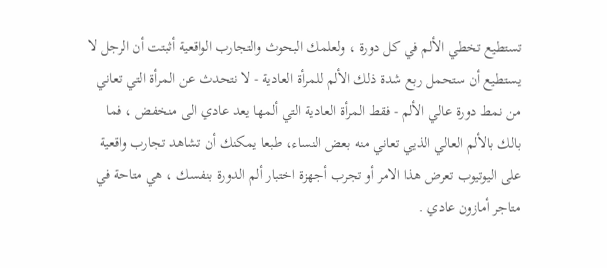تستطيع تخطي الألم في كل دورة ، ولعلمك البحوث والتجارب الواقعية أثبتت أن الرجل لا يستطيع أن ستحمل ربع شدة ذلك الألم للمرأة العادية - لا نتحدث عن المرأة التي تعاني من نمط دورة عالي الألم - فقط المرأة العادية التي ألمها يعد عادي الى منخفض ، فما بالك بالألم العالي الذيي تعاني منه بعض النساء، طبعا يمكنك أن تشاهد تجارب واقعية على اليوتيوب تعرض هذا الامر أو تجرب أجهزة اختبار ألم الدورة بنفسك ، هي متاحة في متاجر أمازون عادي .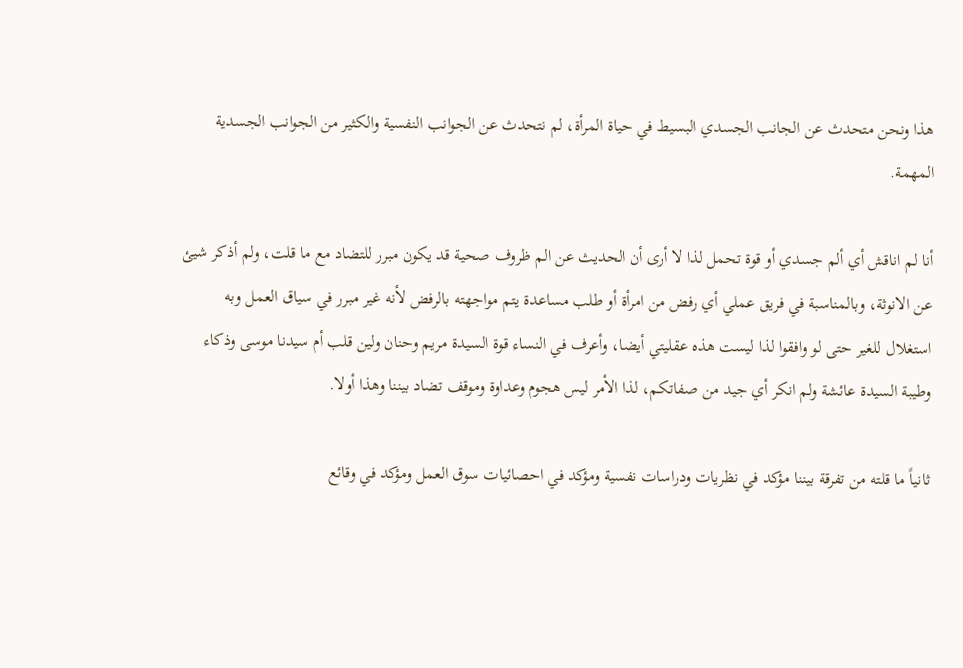هذا ونحن متحدث عن الجانب الجسدي البسيط في حياة المرأة، لم نتحدث عن الجوانب النفسية والكثير من الجوانب الجسدية المهمة.

أنا لم اناقش أي ألم جسدي أو قوة تحمل لذا لا أرى أن الحديث عن الم ظروف صحية قد يكون مبرر للتضاد مع ما قلت، ولم أذكر شيئ عن الانوثة، وبالمناسبة في فريق عملي أي رفض من امرأة أو طلب مساعدة يتم مواجهته بالرفض لأنه غير مبرر في سياق العمل وبه استغلال للغير حتى لو وافقوا لذا ليست هذه عقليتي أيضا، وأعرف في النساء قوة السيدة مريم وحنان ولين قلب أم سيدنا موسى وذكاء وطيبة السيدة عائشة ولم انكر أي جيد من صفاتكم، لذا الأمر ليس هجوم وعداوة وموقف تضاد بيننا وهذا أولا.

ثانياً ما قلته من تفرقة بيننا مؤكد في نظريات ودراسات نفسية ومؤكد في احصائيات سوق العمل ومؤكد في وقائع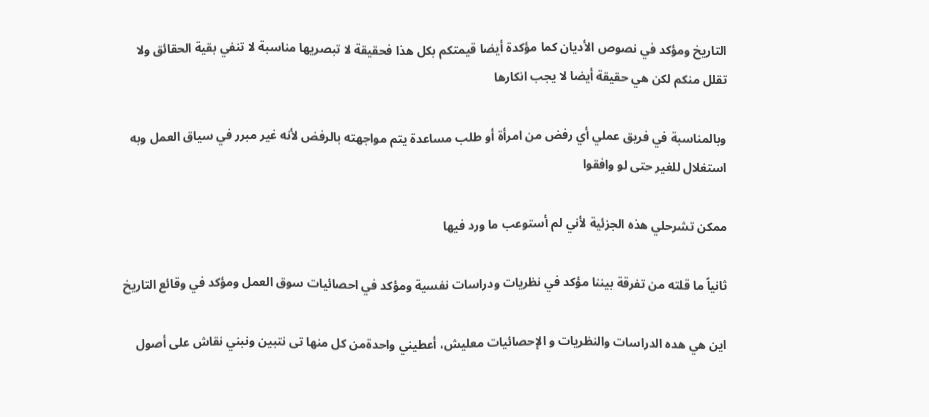التاريخ ومؤكد في نصوص الأديان كما مؤكدة أيضا قيمتكم بكل هذا فحقيقة لا تبصريها مناسبة لا تنفي بقية الحقائق ولا تقلل منكم لكن هي حقيقة أيضا لا يجب انكارها

وبالمناسبة في فريق عملي أي رفض من امرأة أو طلب مساعدة يتم مواجهته بالرفض لأنه غير مبرر في سياق العمل وبه استغلال للغير حتى لو وافقوا

ممكن تشرحلي هذه الجزئية لأني لم أستوعب ما ورد فيها

ثانياً ما قلته من تفرقة بيننا مؤكد في نظريات ودراسات نفسية ومؤكد في احصائيات سوق العمل ومؤكد في وقائع التاريخ

اين هي هده الدراسات والنظريات و الإحصائيات معليش، أعطيني واحدةمن كل منها تى نتبين ونبني نقاش على أصول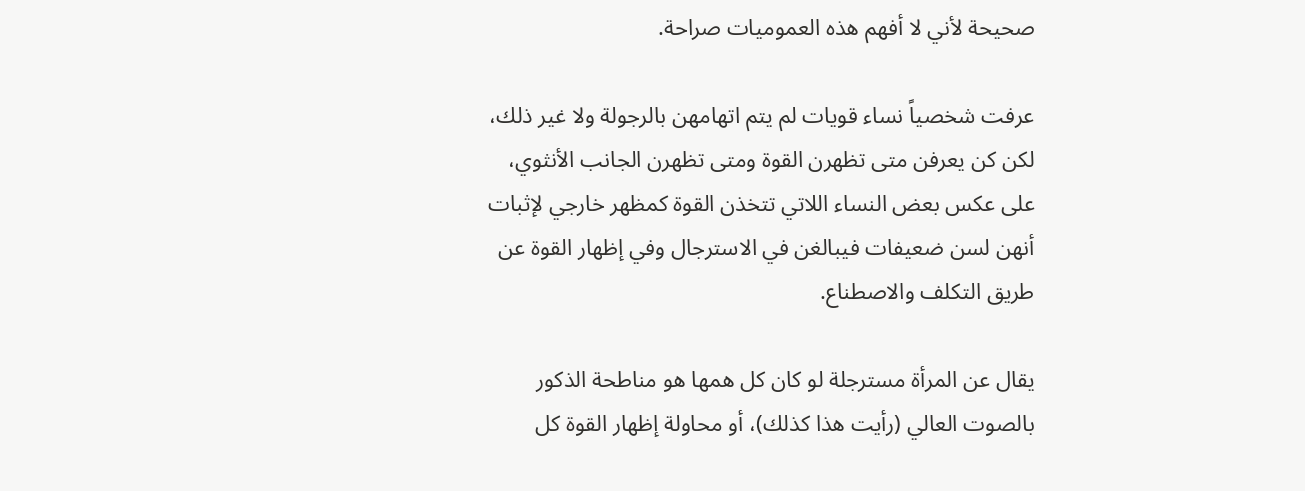صحيحة لأني لا أفهم هذه العموميات صراحة.

عرفت شخصياً نساء قويات لم يتم اتهامهن بالرجولة ولا غير ذلك، لكن كن يعرفن متى تظهرن القوة ومتى تظهرن الجانب الأنثوي، على عكس بعض النساء اللاتي تتخذن القوة كمظهر خارجي لإثبات أنهن لسن ضعيفات فيبالغن في الاسترجال وفي إظهار القوة عن طريق التكلف والاصطناع.

يقال عن المرأة مسترجلة لو كان كل همها هو مناطحة الذكور بالصوت العالي (رأيت هذا كذلك)، أو محاولة إظهار القوة كل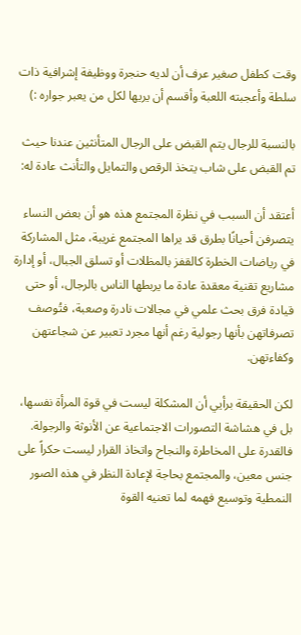وقت كطفل صغير عرف أن لديه حنجرة ووظيفة إشرافية ذات سلطة وأعجبته اللعبة وأقسم أن يريها لكل من يعبر جواره :)

بالنسبة للرجال يتم القبض على الرجال المتأنثين عندنا حيث تم القبض على شاب يتخذ الرقص والتمايل والتأنث عادة له:

أعتقد أن السبب في نظرة المجتمع هذه هو أن بعض النساء يتصرفن أحيانًا بطرق قد يراها المجتمع غريبة، مثل المشاركة في رياضات الخطرة كالقفز بالمظلات أو تسلق الجبال، أو إدارة مشاريع تقنية معقدة عادة ما يربطها الناس بالرجال، أو حتى قيادة فرق بحث علمي في مجالات نادرة وصعبة، فتُوصف تصرفاتهن بأنها رجولية رغم أنها مجرد تعبير عن شجاعتهن وكفاءتهن.

لكن الحقيقة برأيي أن المشكلة ليست في قوة المرأة نفسها، بل في هشاشة التصورات الاجتماعية عن الأنوثة والرجولة. فالقدرة على المخاطرة والنجاح واتخاذ القرار ليست حكراً على جنس معين، والمجتمع بحاجة لإعادة النظر في هذه الصور النمطية وتوسيع فهمه لما تعنيه القوة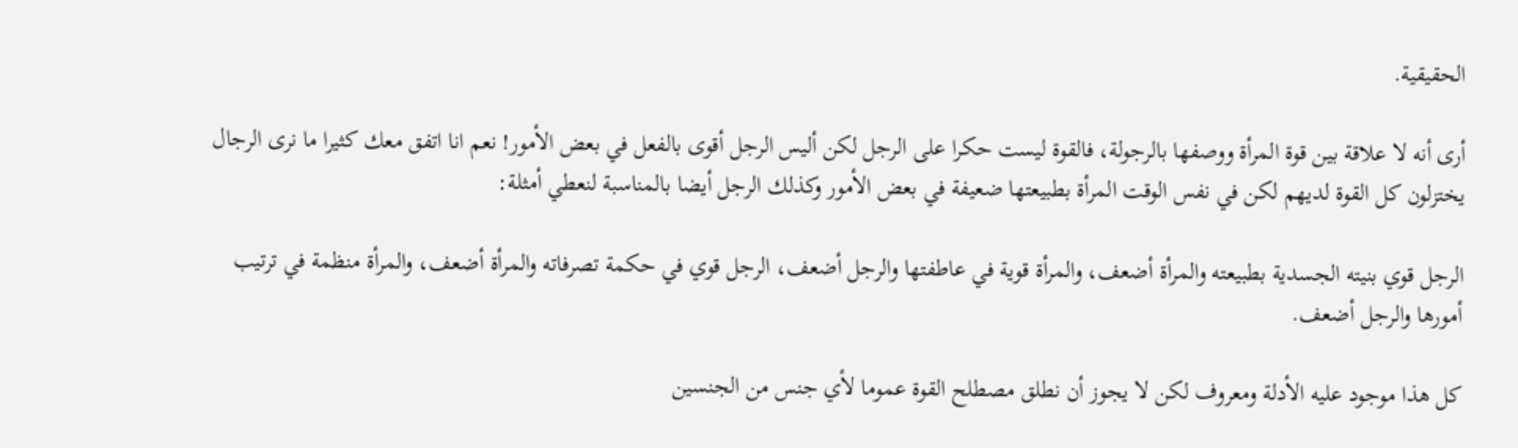الحقيقية.

أرى أنه لا علاقة بين قوة المرأة ووصفها بالرجولة، فالقوة ليست حكرا على الرجل لكن أليس الرجل أقوى بالفعل في بعض الأمور! نعم انا اتفق معك كثيرا ما نرى الرجال يختزلون كل القوة لديهم لكن في نفس الوقت المرأة بطبيعتها ضعيفة في بعض الأمور وكذلك الرجل أيضا بالمناسبة لنعطي أمثلة:

الرجل قوي بنيته الجسدية بطبيعته والمرأة أضعف، والمرأة قوية في عاطفتها والرجل أضعف، الرجل قوي في حكمة تصرفاته والمرأة أضعف، والمرأة منظمة في ترتيب أمورها والرجل أضعف.

كل هذا موجود عليه الأدلة ومعروف لكن لا يجوز أن نطلق مصطلح القوة عموما لأي جنس من الجنسين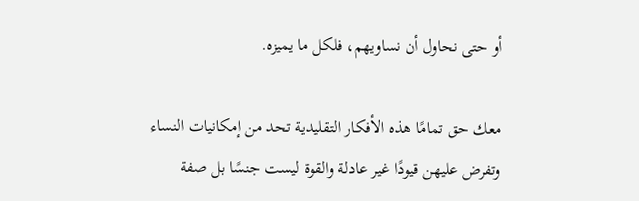أو حتى نحاول أن نساويهم، فلكل ما يميزه.

معك حق تمامًا هذه الأفكار التقليدية تحد من إمكانيات النساء وتفرض عليهن قيودًا غير عادلة والقوة ليست جنسًا بل صفة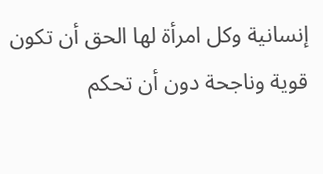إنسانية وكل امرأة لها الحق أن تكون قوية وناجحة دون أن تحكم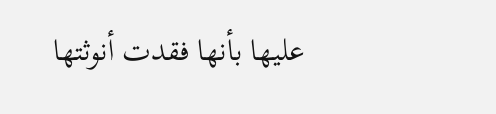عليها بأنها فقدت أنوثتها